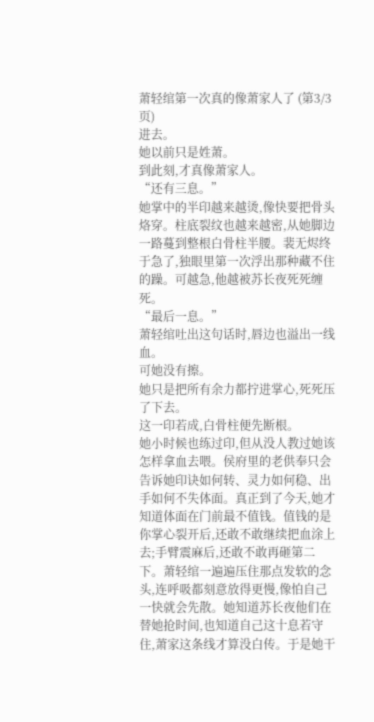萧轻绾第一次真的像萧家人了 (第3/3页)
进去。
她以前只是姓萧。
到此刻,才真像萧家人。
“还有三息。”
她掌中的半印越来越烫,像快要把骨头烙穿。柱底裂纹也越来越密,从她脚边一路蔓到整根白骨柱半腰。裴无烬终于急了,独眼里第一次浮出那种藏不住的躁。可越急,他越被苏长夜死死缠死。
“最后一息。”
萧轻绾吐出这句话时,唇边也溢出一线血。
可她没有擦。
她只是把所有余力都拧进掌心,死死压了下去。
这一印若成,白骨柱便先断根。
她小时候也练过印,但从没人教过她该怎样拿血去喂。侯府里的老供奉只会告诉她印诀如何转、灵力如何稳、出手如何不失体面。真正到了今天,她才知道体面在门前最不值钱。值钱的是你掌心裂开后,还敢不敢继续把血涂上去;手臂震麻后,还敢不敢再砸第二下。萧轻绾一遍遍压住那点发软的念头,连呼吸都刻意放得更慢,像怕自己一快就会先散。她知道苏长夜他们在替她抢时间,也知道自己这十息若守住,萧家这条线才算没白传。于是她干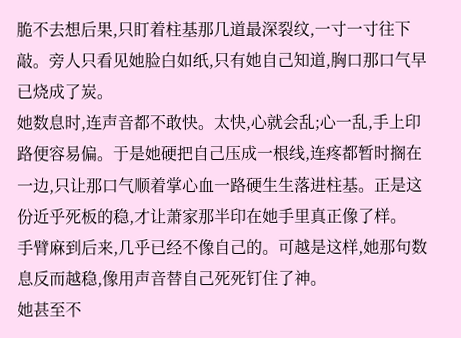脆不去想后果,只盯着柱基那几道最深裂纹,一寸一寸往下敲。旁人只看见她脸白如纸,只有她自己知道,胸口那口气早已烧成了炭。
她数息时,连声音都不敢快。太快,心就会乱;心一乱,手上印路便容易偏。于是她硬把自己压成一根线,连疼都暂时搁在一边,只让那口气顺着掌心血一路硬生生落进柱基。正是这份近乎死板的稳,才让萧家那半印在她手里真正像了样。
手臂麻到后来,几乎已经不像自己的。可越是这样,她那句数息反而越稳,像用声音替自己死死钉住了神。
她甚至不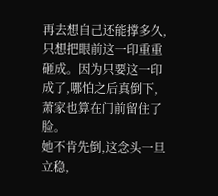再去想自己还能撑多久,只想把眼前这一印重重砸成。因为只要这一印成了,哪怕之后真倒下,萧家也算在门前留住了脸。
她不肯先倒,这念头一旦立稳,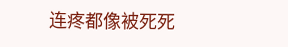连疼都像被死死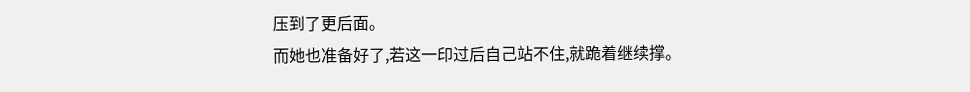压到了更后面。
而她也准备好了,若这一印过后自己站不住,就跪着继续撑。